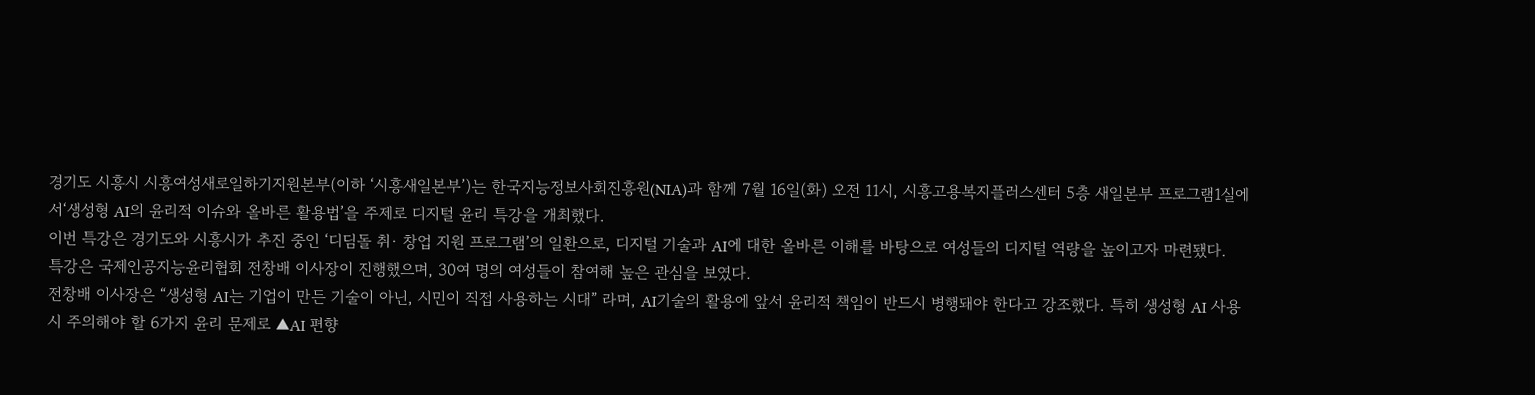경기도 시흥시 시흥여성새로일하기지원본부(이하 ‘시흥새일본부’)는 한국지능정보사회진흥원(NIA)과 함께 7월 16일(화) 오전 11시, 시흥고용복지플러스센터 5층 새일본부 프로그램1실에서‘생성형 AI의 윤리적 이슈와 올바른 활용법’을 주제로 디지털 윤리 특강을 개최했다.
이번 특강은 경기도와 시흥시가 추진 중인 ‘디딤돌 취· 창업 지원 프로그램’의 일환으로, 디지털 기술과 AI에 대한 올바른 이해를 바탕으로 여성들의 디지털 역량을 높이고자 마련됐다.
특강은 국제인공지능윤리협회 전창배 이사장이 진행했으며, 30여 명의 여성들이 참여해 높은 관심을 보였다.
전창배 이사장은 “생성형 AI는 기업이 만든 기술이 아닌, 시민이 직접 사용하는 시대” 라며, AI기술의 활용에 앞서 윤리적 책임이 반드시 병행돼야 한다고 강조했다. 특히 생성형 AI 사용 시 주의해야 할 6가지 윤리 문제로 ▲AI 편향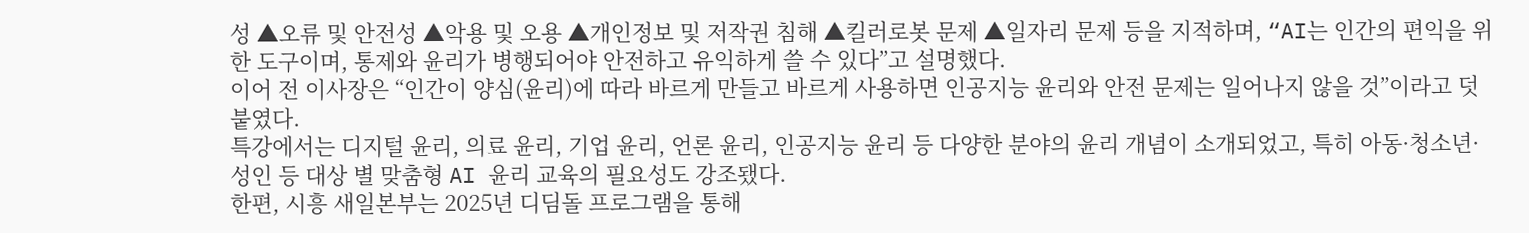성 ▲오류 및 안전성 ▲악용 및 오용 ▲개인정보 및 저작권 침해 ▲킬러로봇 문제 ▲일자리 문제 등을 지적하며, “AI는 인간의 편익을 위한 도구이며, 통제와 윤리가 병행되어야 안전하고 유익하게 쓸 수 있다”고 설명했다.
이어 전 이사장은 “인간이 양심(윤리)에 따라 바르게 만들고 바르게 사용하면 인공지능 윤리와 안전 문제는 일어나지 않을 것”이라고 덧붙였다.
특강에서는 디지털 윤리, 의료 윤리, 기업 윤리, 언론 윤리, 인공지능 윤리 등 다양한 분야의 윤리 개념이 소개되었고, 특히 아동·청소년·성인 등 대상 별 맞춤형 AI 윤리 교육의 필요성도 강조됐다.
한편, 시흥 새일본부는 2025년 디딤돌 프로그램을 통해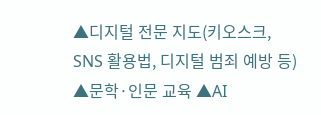▲디지털 전문 지도(키오스크, SNS 활용법, 디지털 범죄 예방 등) ▲문학·인문 교육 ▲AI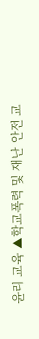윤리 교육 ▲학교폭력 및 재난 안전 교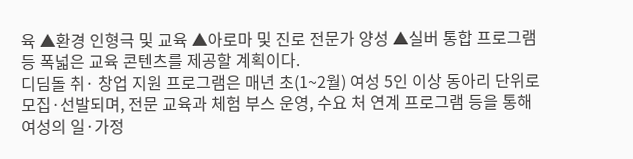육 ▲환경 인형극 및 교육 ▲아로마 및 진로 전문가 양성 ▲실버 통합 프로그램 등 폭넓은 교육 콘텐츠를 제공할 계획이다.
디딤돌 취· 창업 지원 프로그램은 매년 초(1~2월) 여성 5인 이상 동아리 단위로 모집·선발되며, 전문 교육과 체험 부스 운영, 수요 처 연계 프로그램 등을 통해 여성의 일·가정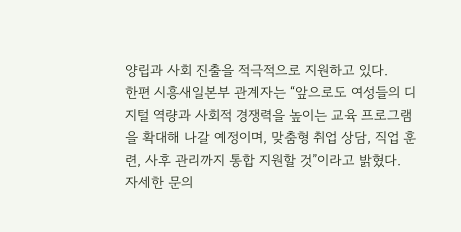양립과 사회 진출을 적극적으로 지원하고 있다.
한편 시흥새일본부 관계자는 “앞으로도 여성들의 디지털 역량과 사회적 경쟁력을 높이는 교육 프로그램을 확대해 나갈 예정이며, 맞춤형 취업 상담, 직업 훈련, 사후 관리까지 통합 지원할 것”이라고 밝혔다.
자세한 문의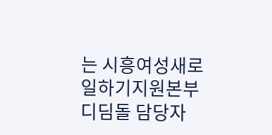는 시흥여성새로일하기지원본부 디딤돌 담당자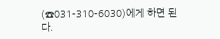(☎031-310-6030)에게 하면 된다.